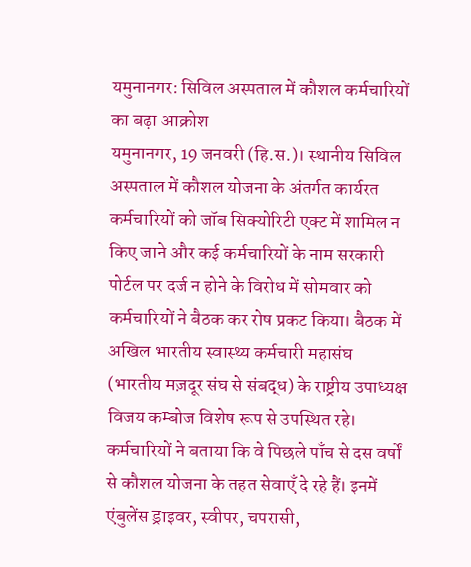यमुनानगर: सिविल अस्पताल में कौशल कर्मचारियों का बढ़ा आक्रोश
यमुनानगर, 19 जनवरी (हि.स.)। स्थानीय सिविल अस्पताल में कौशल योजना के अंतर्गत कार्यरत कर्मचारियों को जॉब सिक्योरिटी एक्ट में शामिल न किए जाने और कई कर्मचारियों के नाम सरकारी पोर्टल पर दर्ज न होने के विरोध में सोमवार को कर्मचारियों ने बैठक कर रोष प्रकट किया। बैठक में अखिल भारतीय स्वास्थ्य कर्मचारी महासंघ (भारतीय मज़दूर संघ से संबद्ध) के राष्ट्रीय उपाध्यक्ष विजय कम्बोज विशेष रूप से उपस्थित रहे।
कर्मचारियों ने बताया कि वे पिछले पाँच से दस वर्षों से कौशल योजना के तहत सेवाएँ दे रहे हैं। इनमें एंबुलेंस ड्राइवर, स्वीपर, चपरासी,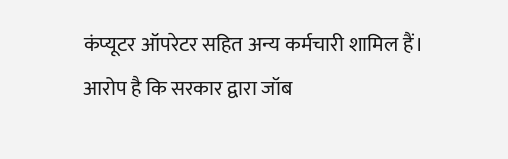कंप्यूटर ऑपरेटर सहित अन्य कर्मचारी शामिल हैं। आरोप है कि सरकार द्वारा जॉब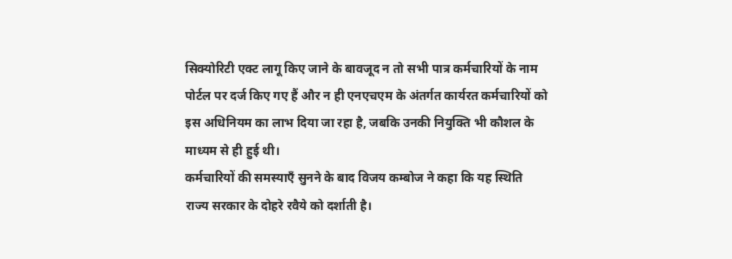सिक्योरिटी एक्ट लागू किए जाने के बावजूद न तो सभी पात्र कर्मचारियों के नाम पोर्टल पर दर्ज किए गए हैं और न ही एनएचएम के अंतर्गत कार्यरत कर्मचारियों को इस अधिनियम का लाभ दिया जा रहा है, जबकि उनकी नियुक्ति भी कौशल के माध्यम से ही हुई थी।
कर्मचारियों की समस्याएँ सुनने के बाद विजय कम्बोज ने कहा कि यह स्थिति राज्य सरकार के दोहरे रवैये को दर्शाती है।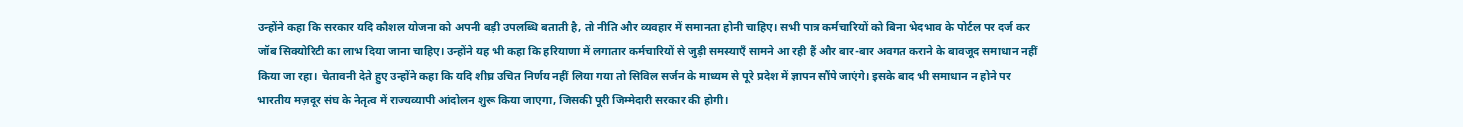उन्होंने कहा कि सरकार यदि कौशल योजना को अपनी बड़ी उपलब्धि बताती है, तो नीति और व्यवहार में समानता होनी चाहिए। सभी पात्र कर्मचारियों को बिना भेदभाव के पोर्टल पर दर्ज कर जॉब सिक्योरिटी का लाभ दिया जाना चाहिए। उन्होंने यह भी कहा कि हरियाणा में लगातार कर्मचारियों से जुड़ी समस्याएँ सामने आ रही हैं और बार-बार अवगत कराने के बावजूद समाधान नहीं किया जा रहा। चेतावनी देते हुए उन्होंने कहा कि यदि शीघ्र उचित निर्णय नहीं लिया गया तो सिविल सर्जन के माध्यम से पूरे प्रदेश में ज्ञापन सौंपे जाएंगे। इसके बाद भी समाधान न होने पर भारतीय मज़दूर संघ के नेतृत्व में राज्यव्यापी आंदोलन शुरू किया जाएगा, जिसकी पूरी जिम्मेदारी सरकार की होगी।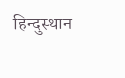हिन्दुस्थान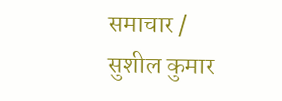समाचार / सुशील कुमार